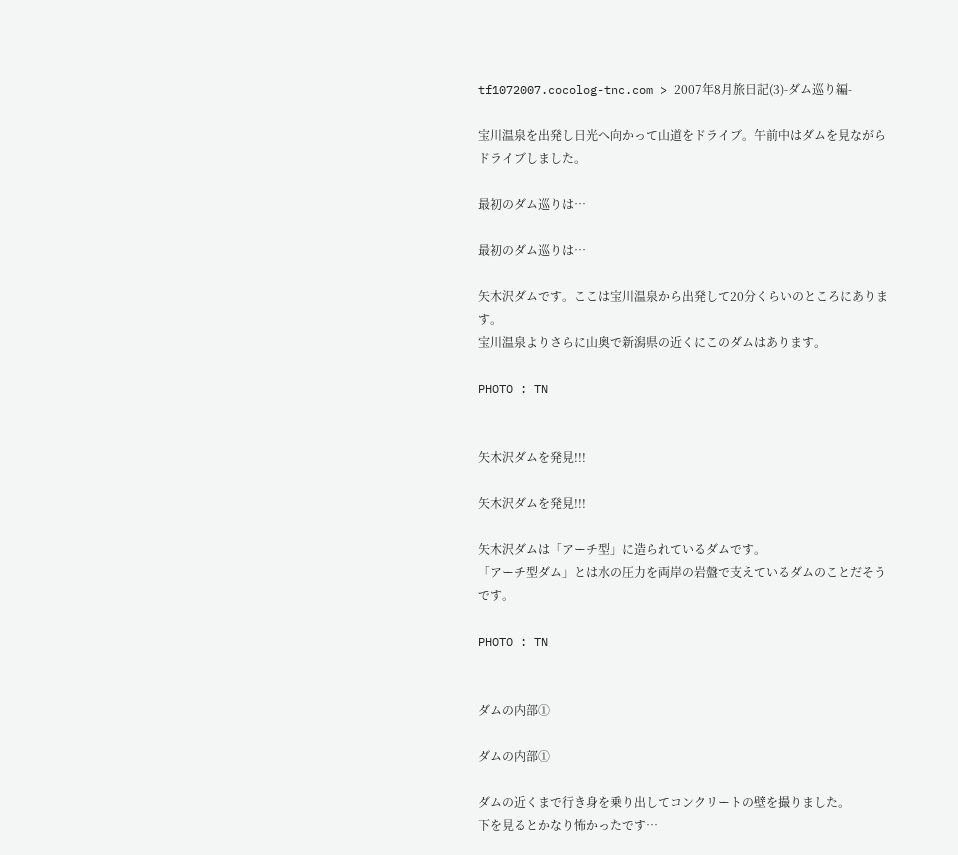tf1072007.cocolog-tnc.com > 2007年8月旅日記(3)-ダム巡り編-

宝川温泉を出発し日光へ向かって山道をドライブ。午前中はダムを見ながらドライブしました。

最初のダム巡りは…

最初のダム巡りは…

矢木沢ダムです。ここは宝川温泉から出発して20分くらいのところにあります。
宝川温泉よりさらに山奥で新潟県の近くにこのダムはあります。

PHOTO : TN


矢木沢ダムを発見!!!

矢木沢ダムを発見!!!

矢木沢ダムは「アーチ型」に造られているダムです。
「アーチ型ダム」とは水の圧力を両岸の岩盤で支えているダムのことだそうです。

PHOTO : TN


ダムの内部①

ダムの内部①

ダムの近くまで行き身を乗り出してコンクリートの壁を撮りました。
下を見るとかなり怖かったです…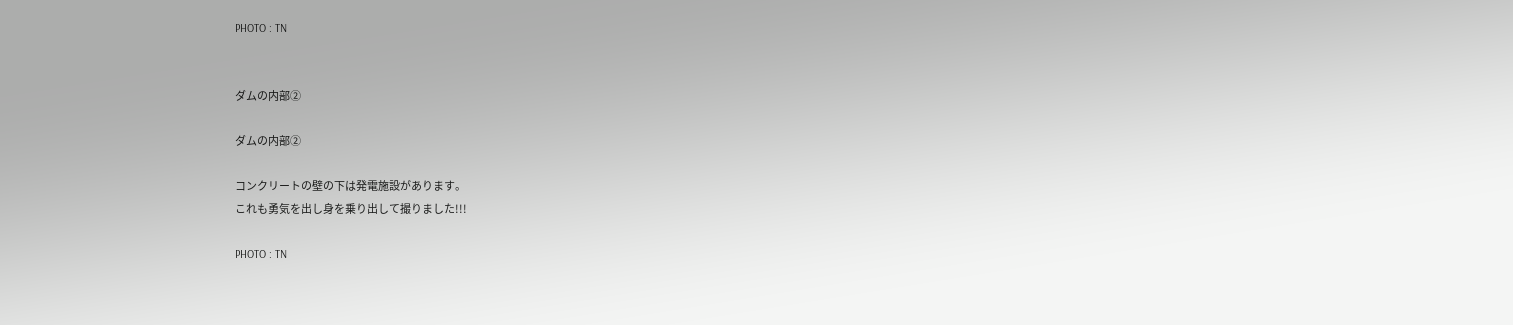PHOTO : TN


ダムの内部②

ダムの内部②

コンクリートの壁の下は発電施設があります。
これも勇気を出し身を乗り出して撮りました!!!

PHOTO : TN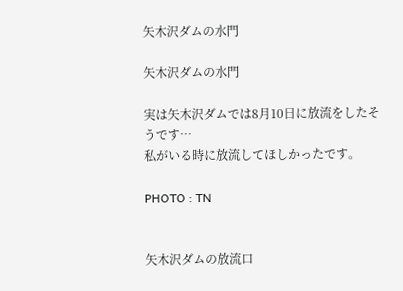矢木沢ダムの水門

矢木沢ダムの水門

実は矢木沢ダムでは8月10日に放流をしたそうです…
私がいる時に放流してほしかったです。

PHOTO : TN


矢木沢ダムの放流口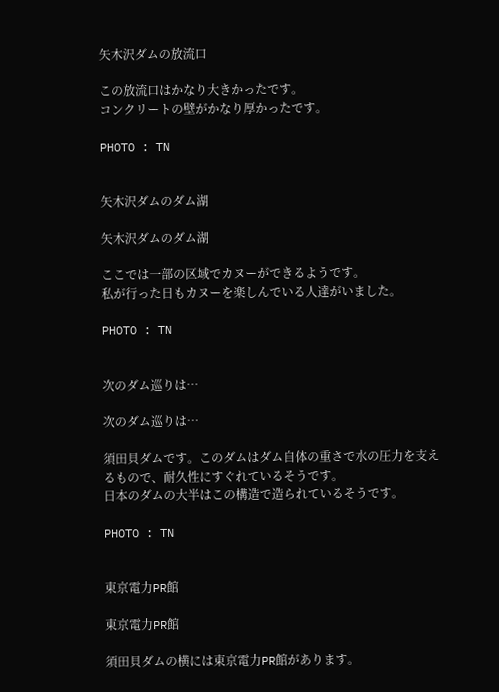矢木沢ダムの放流口

この放流口はかなり大きかったです。
コンクリートの壁がかなり厚かったです。

PHOTO : TN


矢木沢ダムのダム湖

矢木沢ダムのダム湖

ここでは一部の区域でカヌーができるようです。
私が行った日もカヌーを楽しんでいる人達がいました。

PHOTO : TN


次のダム巡りは…

次のダム巡りは…

須田貝ダムです。このダムはダム自体の重さで水の圧力を支えるもので、耐久性にすぐれているそうです。
日本のダムの大半はこの構造で造られているそうです。

PHOTO : TN


東京電力PR館

東京電力PR館

須田貝ダムの横には東京電力PR館があります。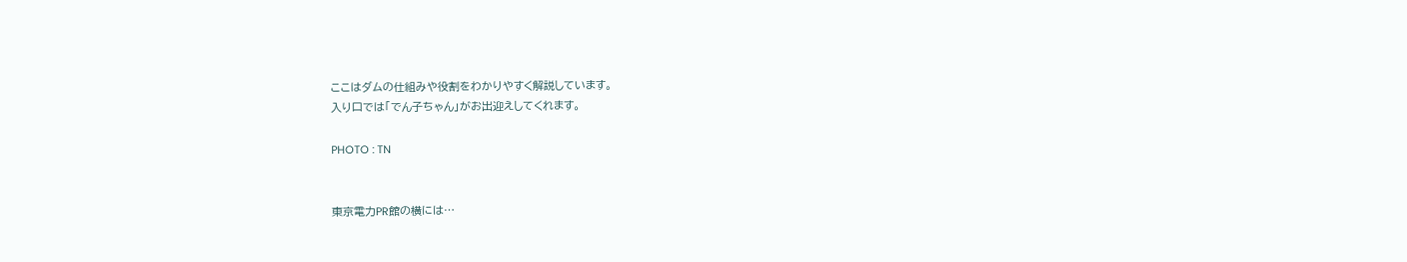ここはダムの仕組みや役割をわかりやすく解説しています。
入り口では「でん子ちゃん」がお出迎えしてくれます。

PHOTO : TN


東京電力PR館の横には…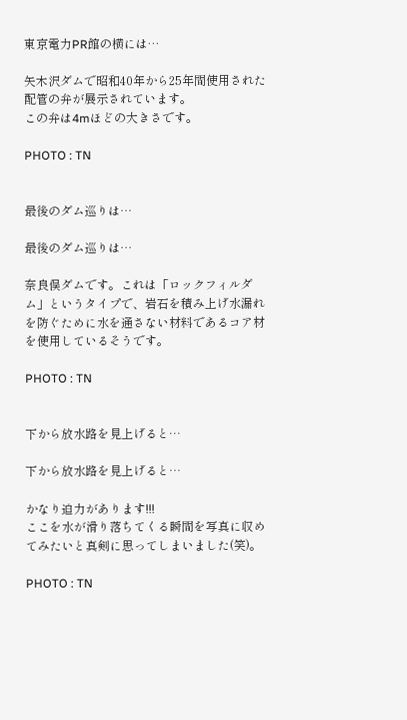東京電力PR館の横には…

矢木沢ダムで昭和40年から25年間使用された配管の弁が展示されています。
この弁は4mほどの大きさです。

PHOTO : TN


最後のダム巡りは…

最後のダム巡りは…

奈良俣ダムです。これは「ロックフィルダム」というタイプで、岩石を積み上げ水漏れを防ぐために水を通さない材料であるコア材を使用しているそうです。

PHOTO : TN


下から放水路を見上げると…

下から放水路を見上げると…

かなり迫力があります!!!
ここを水が滑り落ちてくる瞬間を写真に収めてみたいと真剣に思ってしまいました(笑)。

PHOTO : TN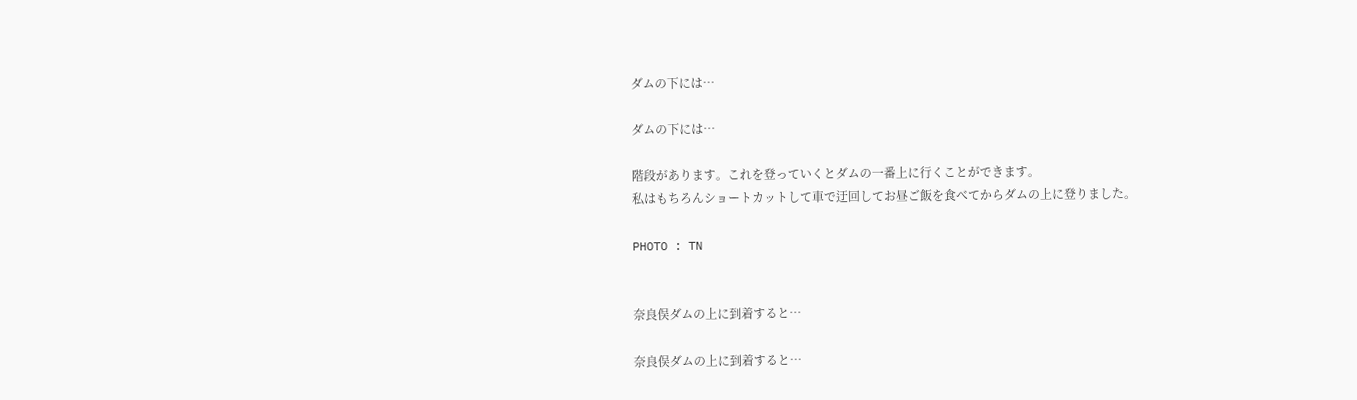ダムの下には…

ダムの下には…

階段があります。これを登っていくとダムの一番上に行くことができます。
私はもちろんショートカットして車で迂回してお昼ご飯を食べてからダムの上に登りました。

PHOTO : TN


奈良俣ダムの上に到着すると…

奈良俣ダムの上に到着すると…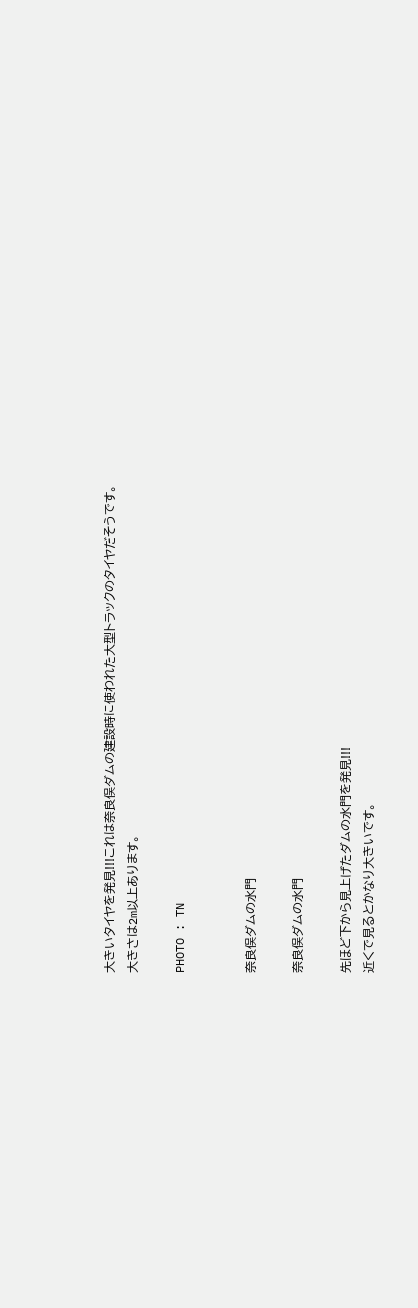大きいタイヤを発見!!!これは奈良俣ダムの建設時に使われた大型トラックのタイヤだそうです。
大きさは2m以上あります。

PHOTO : TN


奈良俣ダムの水門

奈良俣ダムの水門

先ほど下から見上げたダムの水門を発見!!!
近くで見るとかなり大きいです。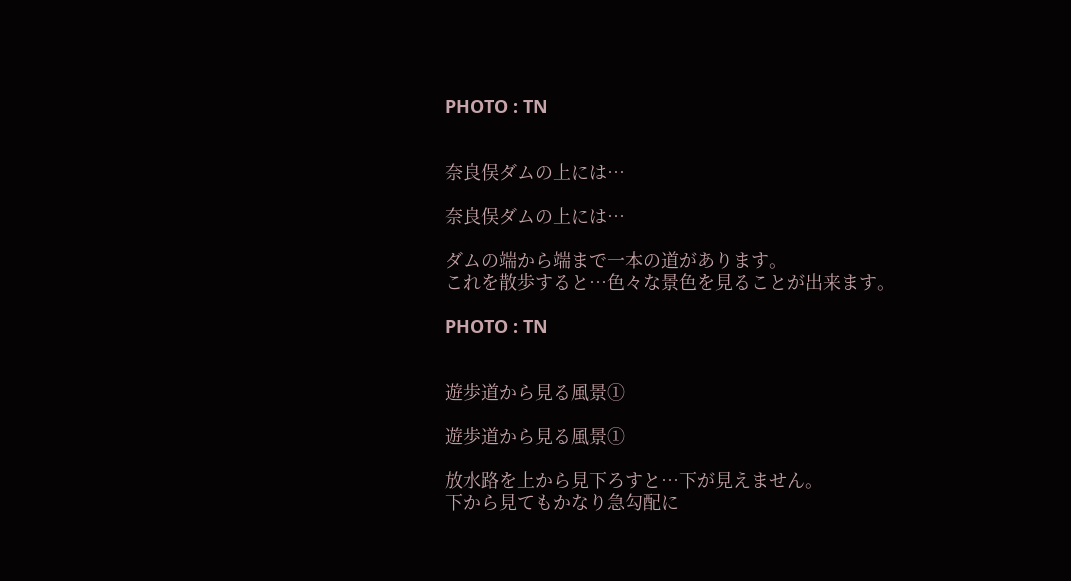PHOTO : TN


奈良俣ダムの上には…

奈良俣ダムの上には…

ダムの端から端まで一本の道があります。
これを散歩すると…色々な景色を見ることが出来ます。

PHOTO : TN


遊歩道から見る風景①

遊歩道から見る風景①

放水路を上から見下ろすと…下が見えません。
下から見てもかなり急勾配に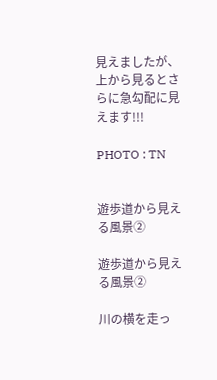見えましたが、上から見るとさらに急勾配に見えます!!!

PHOTO : TN


遊歩道から見える風景②

遊歩道から見える風景②

川の横を走っ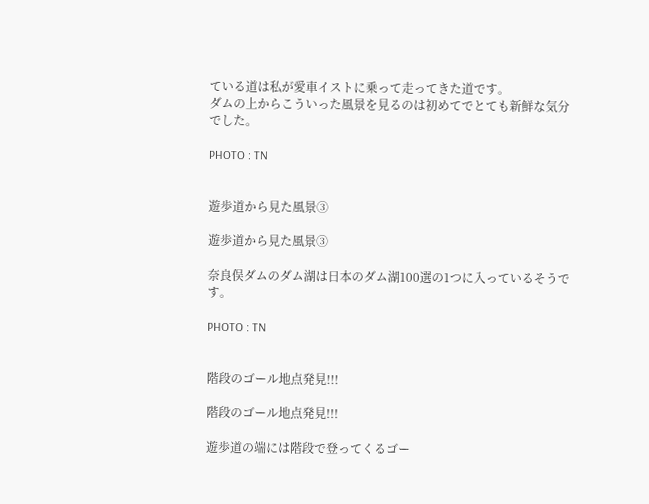ている道は私が愛車イストに乗って走ってきた道です。
ダムの上からこういった風景を見るのは初めてでとても新鮮な気分でした。

PHOTO : TN


遊歩道から見た風景③

遊歩道から見た風景③

奈良俣ダムのダム湖は日本のダム湖100選の1つに入っているそうです。

PHOTO : TN


階段のゴール地点発見!!!

階段のゴール地点発見!!!

遊歩道の端には階段で登ってくるゴー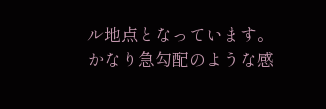ル地点となっています。
かなり急勾配のような感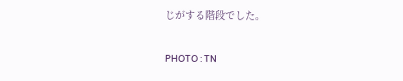じがする階段でした。

PHOTO : TN